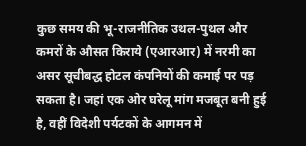कुछ समय की भू-राजनीतिक उथल-पुथल और कमरों के औसत किराये (एआरआर) में नरमी का असर सूचीबद्ध होटल कंपनियों की कमाई पर पड़ सकता है। जहां एक ओर घरेलू मांग मजबूत बनी हुई है, वहीं विदेशी पर्यटकों के आगमन में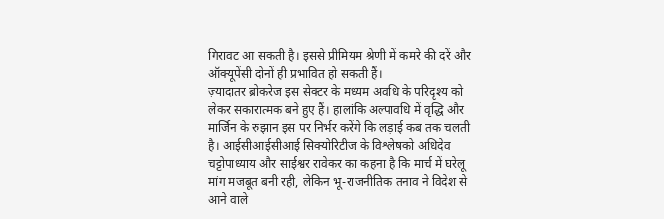गिरावट आ सकती है। इससे प्रीमियम श्रेणी में कमरे की दरें और ऑक्यूपेंसी दोनों ही प्रभावित हो सकती हैं।
ज़्यादातर ब्रोकरेज इस सेक्टर के मध्यम अवधि के परिदृश्य को लेकर सकारात्मक बने हुए हैं। हालांकि अल्पावधि में वृद्धि और मार्जिन के रुझान इस पर निर्भर करेंगे कि लड़ाई कब तक चलती है। आईसीआईसीआई सिक्योरिटीज के विश्लेषको अधिदेव चट्टोपाध्याय और साईश्वर रावेकर का कहना है कि मार्च में घरेलू मांग मजबूत बनी रही, लेकिन भू-राजनीतिक तनाव ने विदेश से आने वाले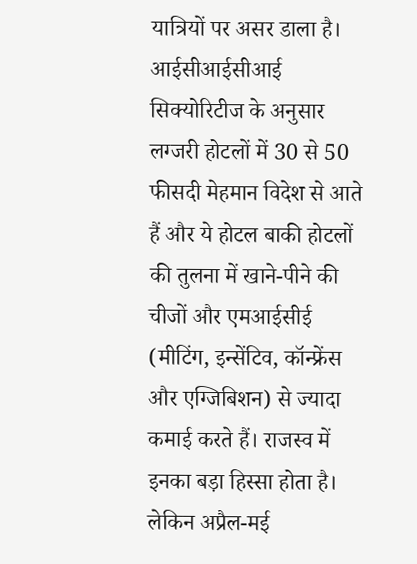यात्रियों पर असर डाला है।
आईसीआईसीआई सिक्योरिटीज के अनुसार लग्जरी होटलों में 30 से 50 फीसदी मेहमान विदेश से आते हैं और ये होटल बाकी होटलों की तुलना में खाने-पीने की चीजों और एमआईसीई (मीटिंग, इन्सेंटिव, कॉन्फ्रेंस और एग्जिबिशन) से ज्यादा कमाई करते हैं। राजस्व में इनका बड़ा हिस्सा होता है। लेकिन अप्रैल-मई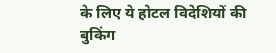के लिए ये होटल विदेशियों की बुकिंग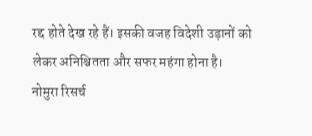रद्द होते देख रहे हैं। इसकी वजह विदेशी उड़ानों को लेकर अनिश्चितता और सफर महंगा होना है।
नोमुरा रिसर्च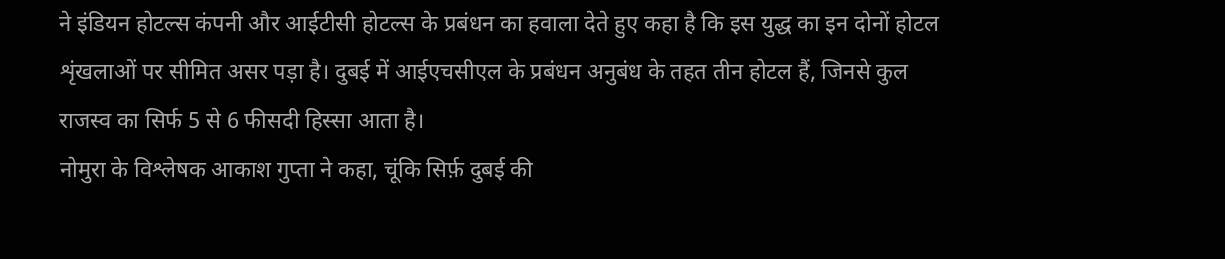ने इंडियन होटल्स कंपनी और आईटीसी होटल्स के प्रबंधन का हवाला देते हुए कहा है कि इस युद्ध का इन दोनों होटल शृंखलाओं पर सीमित असर पड़ा है। दुबई में आईएचसीएल के प्रबंधन अनुबंध के तहत तीन होटल हैं, जिनसे कुल राजस्व का सिर्फ 5 से 6 फीसदी हिस्सा आता है।
नोमुरा के विश्लेषक आकाश गुप्ता ने कहा, चूंकि सिर्फ़ दुबई की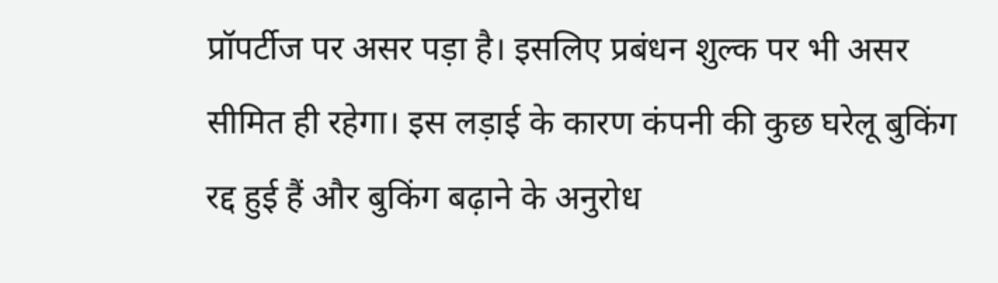प्रॉपर्टीज पर असर पड़ा है। इसलिए प्रबंधन शुल्क पर भी असर सीमित ही रहेगा। इस लड़ाई के कारण कंपनी की कुछ घरेलू बुकिंग रद्द हुई हैं और बुकिंग बढ़ाने के अनुरोध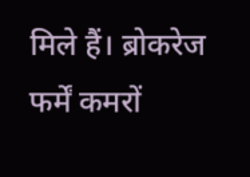मिले हैं। ब्रोकरेज फर्में कमरों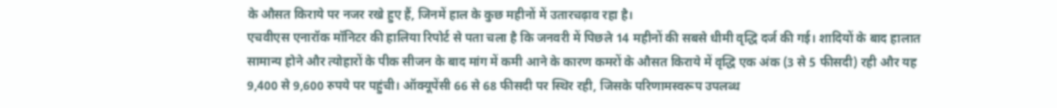के औसत किराये पर नजर रखे हुए हैं, जिनमें हाल के कुछ महीनों में उतारचढ़ाव रहा है।
एचवीएस एनारॉक मॉनिटर की हालिया रिपोर्ट से पता चला है कि जनवरी में पिछले 14 महीनों की सबसे धीमी वृद्धि दर्ज की गई। शादियों के बाद हालात सामान्य होने और त्योहारों के पीक सीजन के बाद मांग में कमी आने के कारण कमरों के औसत किराये में वृद्धि एक अंक (3 से 5 फीसदी) रही और यह 9,400 से 9,600 रुपये पर पहुंची। ऑक्यूपेंसी 66 से 68 फीसदी पर स्थिर रही, जिसके परिणामस्वरूप उपलब्ध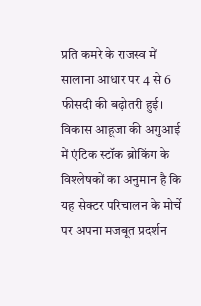प्रति कमरे के राजस्व में सालाना आधार पर 4 से 6 फीसदी की बढ़ोतरी हुई।
विकास आहूजा की अगुआई में एंटिक स्टॉक ब्रोकिंग के विश्लेषकों का अनुमान है कि यह सेक्टर परिचालन के मोर्चे पर अपना मजबूत प्रदर्शन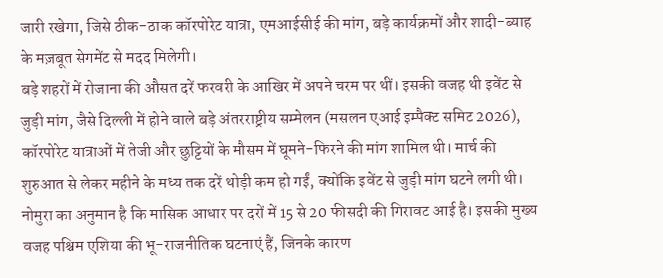जारी रखेगा, जिसे ठीक-ठाक कॉरपोरेट यात्रा, एमआईसीई की मांग, बड़े कार्यक्रमों और शादी-ब्याह के मज़बूत सेगमेंट से मदद मिलेगी।
बड़े शहरों में रोजाना की औसत दरें फरवरी के आखिर में अपने चरम पर थीं। इसकी वजह थी इवेंट से जुड़ी मांग, जैसे दिल्ली में होने वाले बड़े अंतरराष्ट्रीय सम्मेलन (मसलन एआई इम्पैक्ट समिट 2026), कॉरपोरेट यात्राओं में तेजी और छुट्टियों के मौसम में घूमने-फिरने की मांग शामिल थी। मार्च की शुरुआत से लेकर महीने के मध्य तक दरें थोड़ी कम हो गईं, क्योंकि इवेंट से जुड़ी मांग घटने लगी थी। नोमुरा का अनुमान है कि मासिक आधार पर दरों में 15 से 20 फीसदी की गिरावट आई है। इसकी मुख्य वजह पश्चिम एशिया की भू-राजनीतिक घटनाएं हैं, जिनके कारण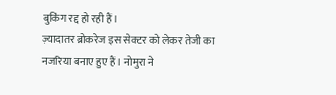बुकिंग रद्द हो रही हैं।
ज़्यादातर ब्रोकरेज इस सेक्टर को लेकर तेजी का नजरिया बनाए हुए हैं। नोमुरा ने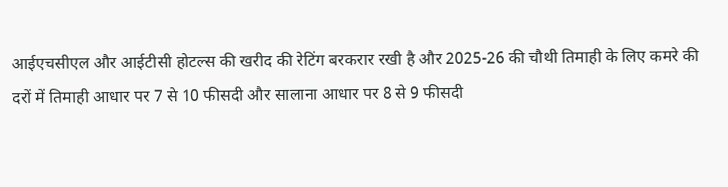आईएचसीएल और आईटीसी होटल्स की खरीद की रेटिंग बरकरार रखी है और 2025-26 की चौथी तिमाही के लिए कमरे की दरों में तिमाही आधार पर 7 से 10 फीसदी और सालाना आधार पर 8 से 9 फीसदी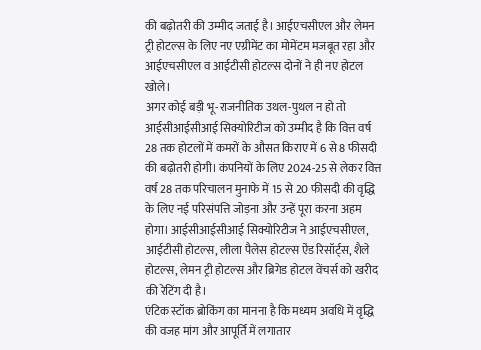की बढ़ोतरी की उम्मीद जताई है। आईएचसीएल और लेमन ट्री होटल्स के लिए नए एग्रीमेंट का मोमेंटम मजबूत रहा और आईएचसीएल व आईटीसी होटल्स दोनों ने ही नए होटल खोले।
अगर कोई बड़ी भू-राजनीतिक उथल-पुथल न हो तो आईसीआईसीआई सिक्योरिटीज को उम्मीद है कि वित्त वर्ष 28 तक होटलों में कमरों के औसत किराए में 6 से 8 फीसदी की बढ़ोतरी होगी। कंपनियों के लिए 2024-25 से लेकर वित्त वर्ष 28 तक परिचालन मुनाफे में 15 से 20 फीसदी की वृद्धि के लिए नई परिसंपत्ति जोड़ना और उन्हें पूरा करना अहम होगा। आईसीआईसीआई सिक्योरिटीज ने आईएचसीएल, आईटीसी होटल्स, लीला पैलेस होटल्स ऐंड रिसॉर्ट्स, शैले होटल्स, लेमन ट्री होटल्स और ब्रिगेड होटल वेंचर्स को खरीद की रेटिंग दी है।
एंटिक स्टॉक ब्रोकिंग का मानना है कि मध्यम अवधि में वृद्धि की वजह मांग और आपूर्ति में लगातार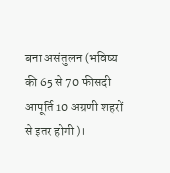बना असंतुलन (भविष्य की 65 से 70 फीसदी आपूर्ति 10 अग्रणी शहरों से इतर होगी)।